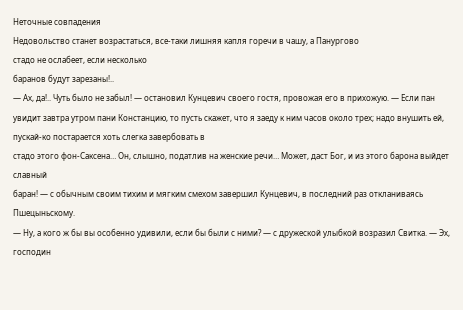Неточные совпадения
Недовольство станет возрастаться, все-таки лишняя капля горечи в чашу, а Панургово
стадо не ослабеет, если несколько
баранов будут зарезаны!..
— Ах, да!.. Чуть было не забыл! — остановил Кунцевич своего гостя, провожая его в прихожую. — Если пан увидит завтра утром пани Констанцию, то пусть скажет, что я заеду к ним часов около трех; надо внушить ей, пускай-ко постарается хоть слегка завербовать в
стадо этого фон-Саксена… Он, слышно, податлив на женские речи… Может, даст Бог, и из этого барона выйдет славный
баран! — с обычным своим тихим и мягким смехом завершил Кунцевич, в последний раз откланиваясь Пшецыньскому.
— Ну, а кого ж бы вы особенно удивили, если бы были с ними? — с дружеской улыбкой возразил Свитка. — Эх, господин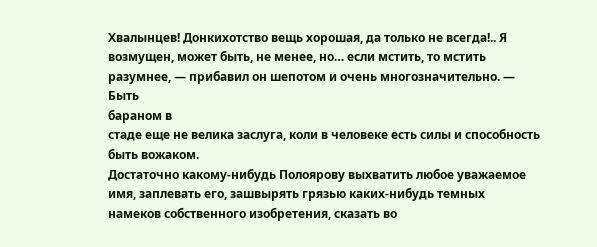Хвалынцев! Донкихотство вещь хорошая, да только не всегда!.. Я возмущен, может быть, не менее, но… если мстить, то мстить разумнее, — прибавил он шепотом и очень многозначительно. — Быть
бараном в
стаде еще не велика заслуга, коли в человеке есть силы и способность быть вожаком.
Достаточно какому-нибудь Полоярову выхватить любое уважаемое имя, заплевать его, зашвырять грязью каких-нибудь темных намеков собственного изобретения, сказать во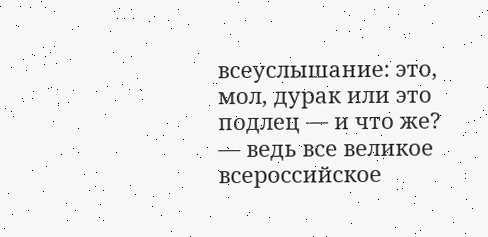всеуслышание: это, мол, дурак или это подлец — и что же? — ведь все великое всероссийское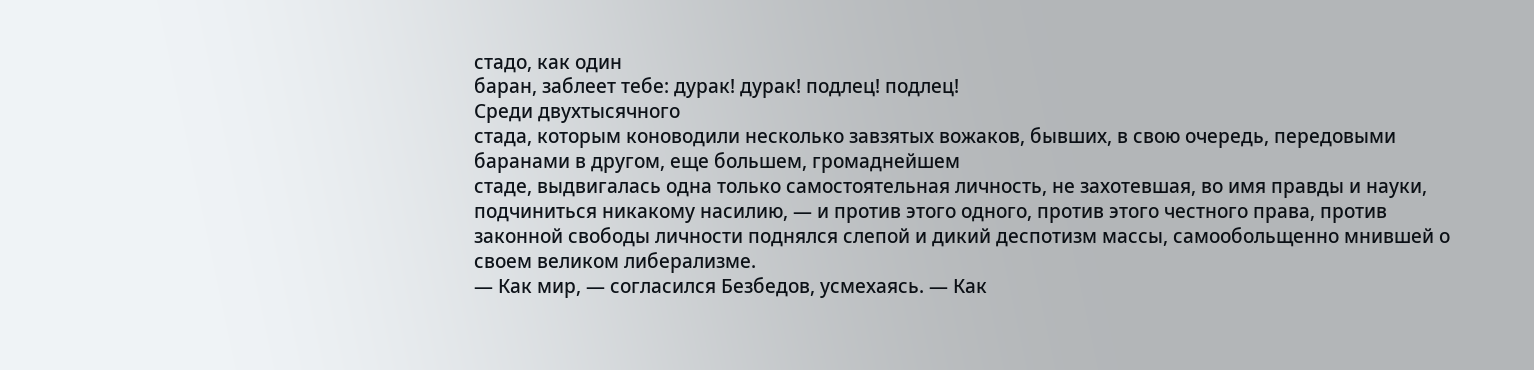стадо, как один
баран, заблеет тебе: дурак! дурак! подлец! подлец!
Среди двухтысячного
стада, которым коноводили несколько завзятых вожаков, бывших, в свою очередь, передовыми
баранами в другом, еще большем, громаднейшем
стаде, выдвигалась одна только самостоятельная личность, не захотевшая, во имя правды и науки, подчиниться никакому насилию, — и против этого одного, против этого честного права, против законной свободы личности поднялся слепой и дикий деспотизм массы, самообольщенно мнившей о своем великом либерализме.
— Как мир, — согласился Безбедов, усмехаясь. — Как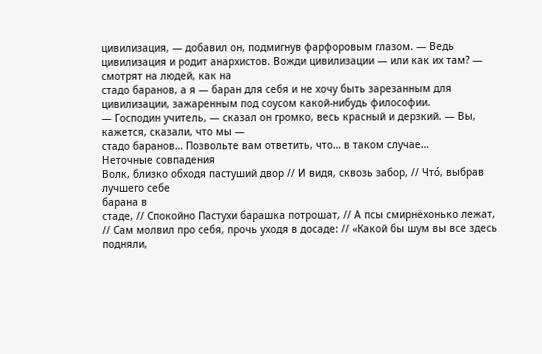цивилизация, — добавил он, подмигнув фарфоровым глазом. — Ведь цивилизация и родит анархистов. Вожди цивилизации — или как их там? — смотрят на людей, как на
стадо баранов, а я — баран для себя и не хочу быть зарезанным для цивилизации, зажаренным под соусом какой-нибудь философии.
— Господин учитель, — сказал он громко, весь красный и дерзкий. — Вы, кажется, сказали, что мы —
стадо баранов… Позвольте вам ответить, что… в таком случае…
Неточные совпадения
Волк, близко обходя пастуший двор // И видя, сквозь забор, // Что́, выбрав лучшего себе
барана в
стаде, // Спокойно Пастухи барашка потрошат, // А псы смирнёхонько лежат, // Сам молвил про себя, прочь уходя в досаде: // «Какой бы шум вы все здесь подняли,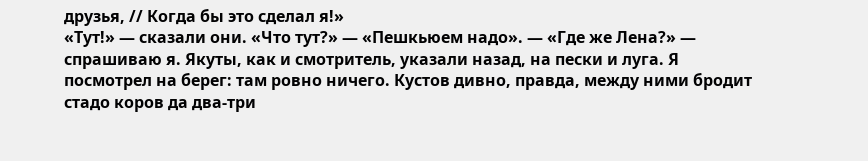друзья, // Когда бы это сделал я!»
«Тут!» — сказали они. «Что тут?» — «Пешкьюем надо». — «Где же Лена?» — спрашиваю я. Якуты, как и смотритель, указали назад, на пески и луга. Я посмотрел на берег: там ровно ничего. Кустов дивно, правда, между ними бродит
стадо коров да два-три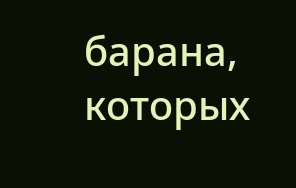барана, которых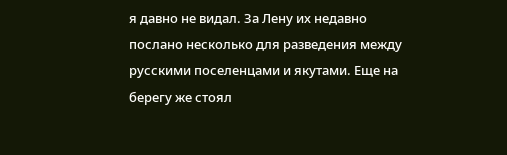я давно не видал. За Лену их недавно послано несколько для разведения между русскими поселенцами и якутами. Еще на берегу же стоял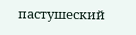пастушеский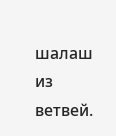шалаш из ветвей.